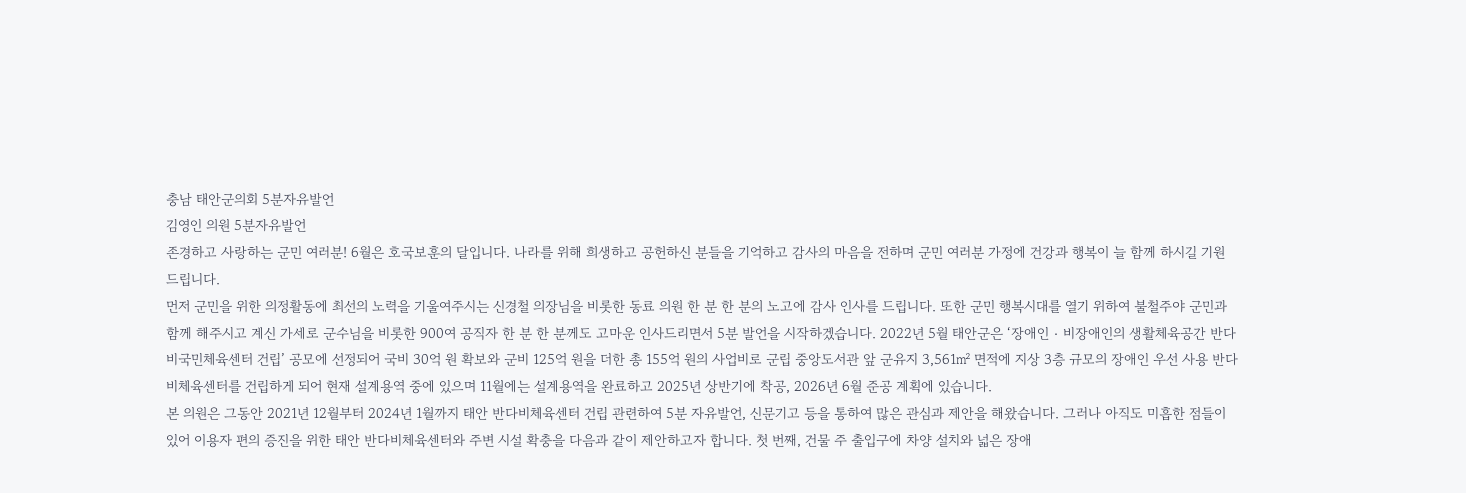충남 태안군의회 5분자유발언
김영인 의원 5분자유발언
존경하고 사랑하는 군민 여러분! 6월은 호국보훈의 달입니다. 나라를 위해 희생하고 공헌하신 분들을 기억하고 감사의 마음을 전하며 군민 여러분 가정에 건강과 행복이 늘 함께 하시길 기원 드립니다.
먼저 군민을 위한 의정활동에 최선의 노력을 기울여주시는 신경철 의장님을 비롯한 동료 의원 한 분 한 분의 노고에 감사 인사를 드립니다. 또한 군민 행복시대를 열기 위하여 불철주야 군민과 함께 해주시고 계신 가세로 군수님을 비롯한 900여 공직자 한 분 한 분께도 고마운 인사드리면서 5분 발언을 시작하겠습니다. 2022년 5월 태안군은 ‘장애인‧비장애인의 생활체육공간 반다비국민체육센터 건립’ 공모에 선정되어 국비 30억 원 확보와 군비 125억 원을 더한 총 155억 원의 사업비로 군립 중앙도서관 앞 군유지 3,561㎡ 면적에 지상 3층 규모의 장애인 우선 사용 반다비체육센터를 건립하게 되어 현재 설계용역 중에 있으며 11월에는 설계용역을 완료하고 2025년 상반기에 착공, 2026년 6월 준공 계획에 있습니다.
본 의원은 그동안 2021년 12월부터 2024년 1월까지 태안 반다비체육센터 건립 관련하여 5분 자유발언, 신문기고 등을 통하여 많은 관심과 제안을 해왔습니다. 그러나 아직도 미흡한 점들이 있어 이용자 편의 증진을 위한 태안 반다비체육센터와 주변 시설 확충을 다음과 같이 제안하고자 합니다. 첫 번째, 건물 주 출입구에 차양 설치와 넓은 장애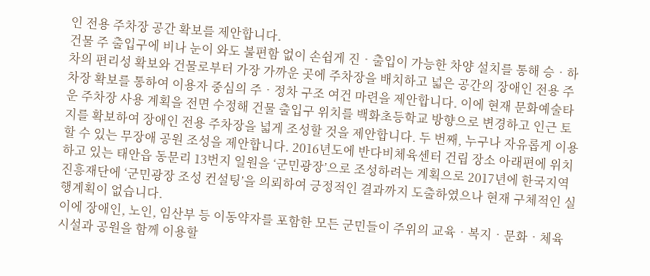인 전용 주차장 공간 확보를 제안합니다.
건물 주 출입구에 비나 눈이 와도 불편함 없이 손쉽게 진‧출입이 가능한 차양 설치를 통해 승‧하차의 편리성 확보와 건물로부터 가장 가까운 곳에 주차장을 배치하고 넓은 공간의 장애인 전용 주차장 확보를 통하여 이용자 중심의 주‧정차 구조 여건 마련을 제안합니다. 이에 현재 문화예술타운 주차장 사용 계획을 전면 수정해 건물 출입구 위치를 백화초등학교 방향으로 변경하고 인근 토지를 확보하여 장애인 전용 주차장을 넓게 조성할 것을 제안합니다. 두 번째, 누구나 자유롭게 이용할 수 있는 무장애 공원 조성을 제안합니다. 2016년도에 반다비체육센터 건립 장소 아래편에 위치하고 있는 태안읍 동문리 13번지 일원을 ‘군민광장’으로 조성하려는 계획으로 2017년에 한국지역진흥재단에 ‘군민광장 조성 컨설팅’을 의뢰하여 긍정적인 결과까지 도출하였으나 현재 구체적인 실행계획이 없습니다.
이에 장애인, 노인, 임산부 등 이동약자를 포함한 모든 군민들이 주위의 교육‧복지‧문화‧체육 시설과 공원을 함께 이용할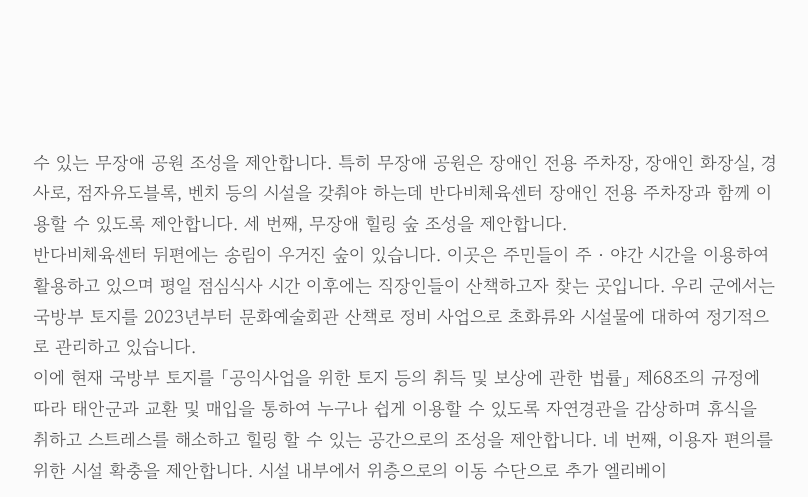수 있는 무장애 공원 조성을 제안합니다. 특히 무장애 공원은 장애인 전용 주차장, 장애인 화장실, 경사로, 점자유도블록, 벤치 등의 시설을 갖춰야 하는데 반다비체육센터 장애인 전용 주차장과 함께 이용할 수 있도록 제안합니다. 세 번째, 무장애 힐링 숲 조성을 제안합니다.
반다비체육센터 뒤편에는 송림이 우거진 숲이 있습니다. 이곳은 주민들이 주‧야간 시간을 이용하여 활용하고 있으며 평일 점심식사 시간 이후에는 직장인들이 산책하고자 찾는 곳입니다. 우리 군에서는 국방부 토지를 2023년부터 문화예술회관 산책로 정비 사업으로 초화류와 시설물에 대하여 정기적으로 관리하고 있습니다.
이에 현재 국방부 토지를 「공익사업을 위한 토지 등의 취득 및 보상에 관한 법률」 제68조의 규정에 따라 태안군과 교환 및 매입을 통하여 누구나 쉽게 이용할 수 있도록 자연경관을 감상하며 휴식을 취하고 스트레스를 해소하고 힐링 할 수 있는 공간으로의 조성을 제안합니다. 네 번째, 이용자 편의를 위한 시설 확충을 제안합니다. 시설 내부에서 위층으로의 이동 수단으로 추가 엘리베이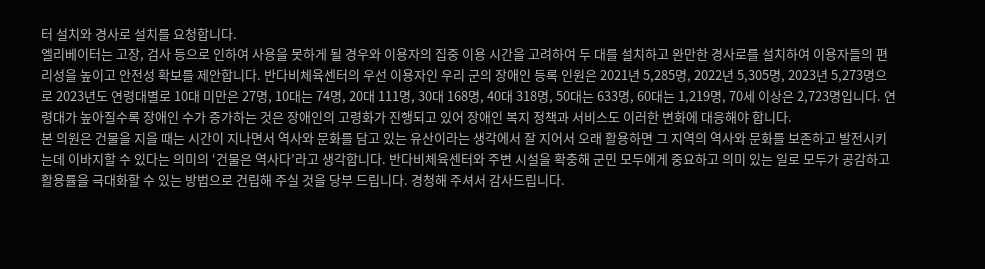터 설치와 경사로 설치를 요청합니다.
엘리베이터는 고장, 검사 등으로 인하여 사용을 못하게 될 경우와 이용자의 집중 이용 시간을 고려하여 두 대를 설치하고 완만한 경사로를 설치하여 이용자들의 편리성을 높이고 안전성 확보를 제안합니다. 반다비체육센터의 우선 이용자인 우리 군의 장애인 등록 인원은 2021년 5,285명, 2022년 5,305명, 2023년 5,273명으로 2023년도 연령대별로 10대 미만은 27명, 10대는 74명, 20대 111명, 30대 168명, 40대 318명, 50대는 633명, 60대는 1,219명, 70세 이상은 2,723명입니다. 연령대가 높아질수록 장애인 수가 증가하는 것은 장애인의 고령화가 진행되고 있어 장애인 복지 정책과 서비스도 이러한 변화에 대응해야 합니다.
본 의원은 건물을 지을 때는 시간이 지나면서 역사와 문화를 담고 있는 유산이라는 생각에서 잘 지어서 오래 활용하면 그 지역의 역사와 문화를 보존하고 발전시키는데 이바지할 수 있다는 의미의 ‘건물은 역사다’라고 생각합니다. 반다비체육센터와 주변 시설을 확충해 군민 모두에게 중요하고 의미 있는 일로 모두가 공감하고 활용률을 극대화할 수 있는 방법으로 건립해 주실 것을 당부 드립니다. 경청해 주셔서 감사드립니다.